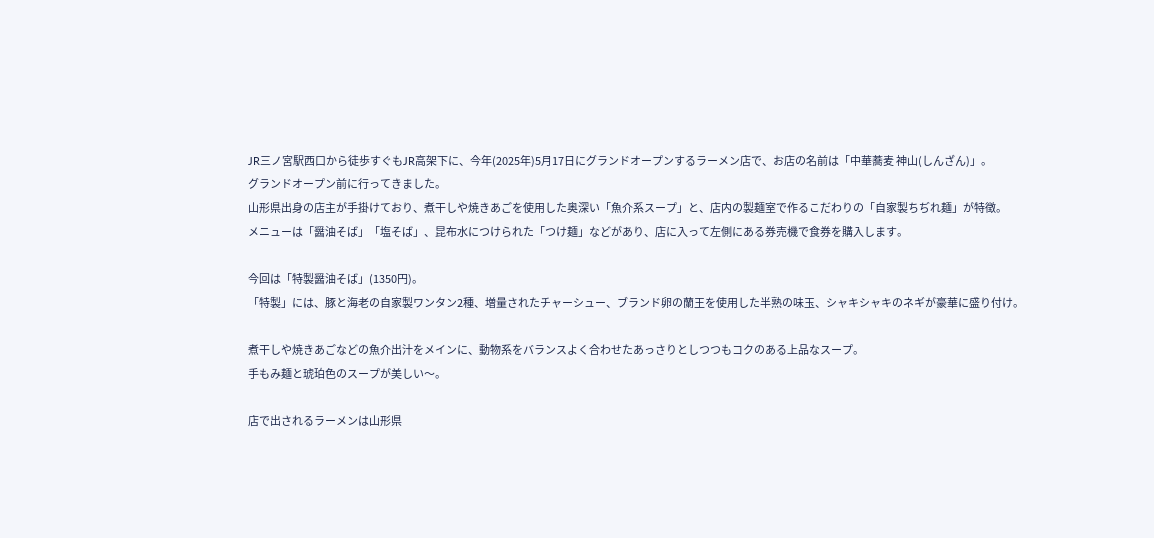JR三ノ宮駅西口から徒歩すぐもJR高架下に、今年(2025年)5月17日にグランドオープンするラーメン店で、お店の名前は「中華蕎麦 神山(しんざん)」。
グランドオープン前に行ってきました。
山形県出身の店主が手掛けており、煮干しや焼きあごを使用した奥深い「魚介系スープ」と、店内の製麺室で作るこだわりの「自家製ちぢれ麺」が特徴。
メニューは「醤油そば」「塩そば」、昆布水につけられた「つけ麺」などがあり、店に入って左側にある券売機で食券を購入します。

今回は「特製醤油そば」(1350円)。
「特製」には、豚と海老の自家製ワンタン2種、増量されたチャーシュー、ブランド卵の蘭王を使用した半熟の味玉、シャキシャキのネギが豪華に盛り付け。

煮干しや焼きあごなどの魚介出汁をメインに、動物系をバランスよく合わせたあっさりとしつつもコクのある上品なスープ。
手もみ麺と琥珀色のスープが美しい〜。

店で出されるラーメンは山形県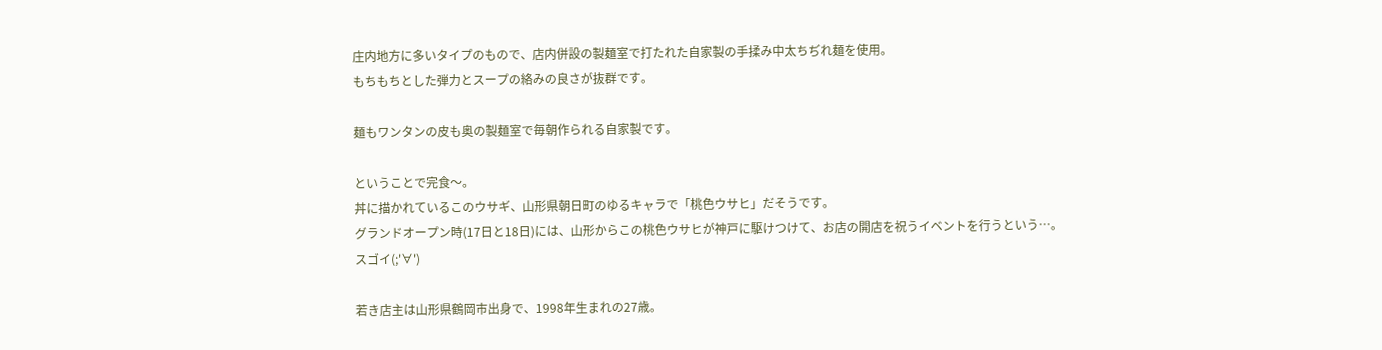庄内地方に多いタイプのもので、店内併設の製麺室で打たれた自家製の手揉み中太ちぢれ麺を使用。
もちもちとした弾力とスープの絡みの良さが抜群です。

麺もワンタンの皮も奥の製麺室で毎朝作られる自家製です。

ということで完食〜。
丼に描かれているこのウサギ、山形県朝日町のゆるキャラで「桃色ウサヒ」だそうです。
グランドオープン時(17日と18日)には、山形からこの桃色ウサヒが神戸に駆けつけて、お店の開店を祝うイベントを行うという…。
スゴイ(;'∀')

若き店主は山形県鶴岡市出身で、1998年生まれの27歳。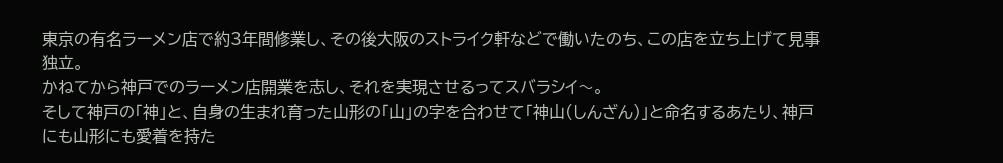東京の有名ラーメン店で約3年間修業し、その後大阪のストライク軒などで働いたのち、この店を立ち上げて見事独立。
かねてから神戸でのラーメン店開業を志し、それを実現させるってスバラシイ〜。
そして神戸の「神」と、自身の生まれ育った山形の「山」の字を合わせて「神山(しんざん)」と命名するあたり、神戸にも山形にも愛着を持た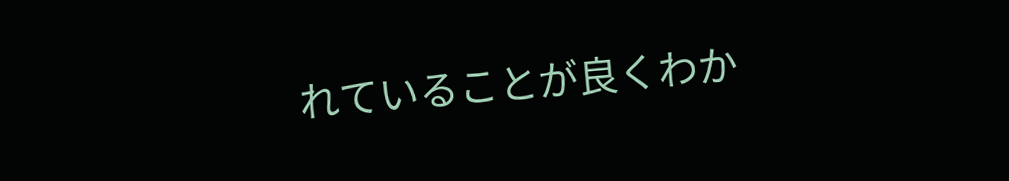れていることが良くわか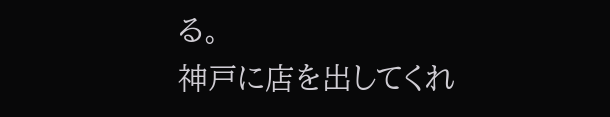る。
神戸に店を出してくれ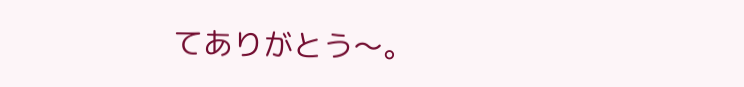てありがとう〜。